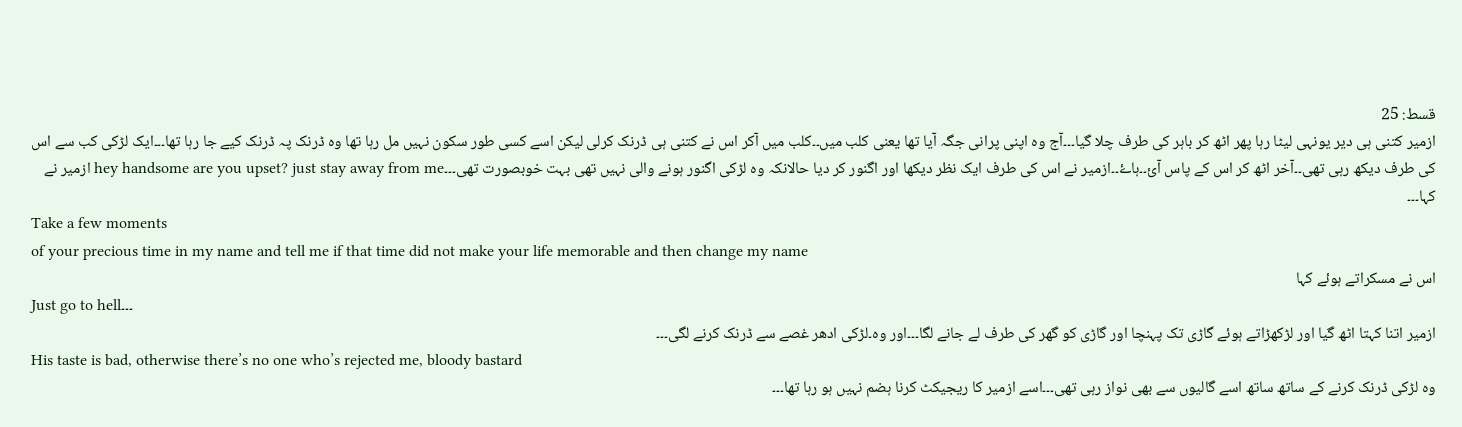قسط: 25
ازمیر کتنی ہی دیر یونہی لیٹا رہا پھر اٹھ کر باہر کی طرف چلا گیا۔۔۔آج وہ اپنی پرانی جگہ آیا تھا یعنی کلب میں۔۔کلب میں آکر اس نے کتنی ہی ڈرنک کرلی لیکن اسے کسی طور سکون نہیں مل رہا تھا وہ ڈرنک پہ ڈرنک کیے جا رہا تھا۔۔۔ایک لڑکی کب سے اس کی طرف دیکھ رہی تھی۔۔آخر اٹھ کر اس کے پاس آئ۔۔ہاۓ۔۔ازمیر نے اس کی طرف ایک نظر دیکھا اور اگنور کر دیا حالانکہ وہ لڑکی اگنور ہونے والی نہیں تھی بہت خوبصورت تھی۔۔۔hey handsome are you upset? just stay away from me ازمیر نے کہا۔۔۔
Take a few moments
of your precious time in my name and tell me if that time did not make your life memorable and then change my name
اس نے مسکراتے ہوئے کہا
Just go to hell۔۔۔
ازمیر اتنا کہتا اٹھ گیا اور لڑکھڑاتے ہوئے گاڑی تک پہنچا اور گاڑی کو گھر کی طرف لے جانے لگا۔۔۔اور وہ۔لڑکی ادھر غصے سے ڈرنک کرنے لگی۔۔۔
His taste is bad, otherwise there’s no one who’s rejected me, bloody bastard
وہ لڑکی ڈرنک کرنے کے ساتھ ساتھ اسے گالیوں سے بھی نواز رہی تھی۔۔۔اسے ازمیر کا ریجیکٹ کرنا ہضم نہیں ہو رہا تھا۔۔۔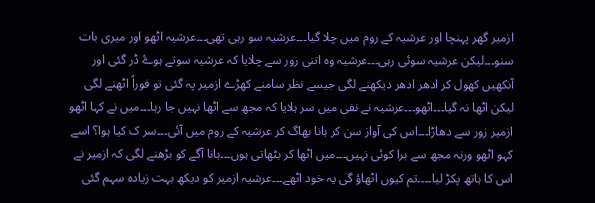ازمیر گھر پہنچا اور عرشیہ کے روم میں چلا گیا۔۔۔عرشیہ سو رہی تھی۔۔۔عرشیہ اٹھو اور میری بات سنو۔۔۔لیکن عرشیہ سوئی رہی۔۔۔عرشیہ وہ اتنی زور سے چلایا کہ عرشیہ سوتے ہوۓ ڈر گئی اور آنکھیں کھول کر ادھر ادھر دیکھنے لگی جیسے نظر سامنے کھڑے ازمیر پہ گئی تو فوراً اٹھنے لگی لیکن اٹھا نہ گیا۔۔۔اٹھو۔۔۔عرشیہ نے نفی میں سر ہلایا کہ مجھ سے اٹھا نہیں جا رہا۔۔۔میں نے کہا اٹھو ازمیر زور سے دھاڑا۔۔۔اس کی آواز سن کر ہانا بھاگ کر عرشیہ کے روم میں آئی۔۔۔سر ک کیا ہوا؟ اسے کہو اٹھو ورنہ مجھ سے برا کوئی نہیں۔۔۔میں اٹھا کر بٹھاتی ہوں۔۔۔ہانا آگے کو بڑھنے لگی کہ ازمیر نے اس کا ہاتھ پکڑ لیا۔۔۔۔تم کیوں اٹھاؤ گی یہ خود اٹھے۔۔۔عرشیہ ازمیر کو دیکھ بہت زیادہ سہم گئی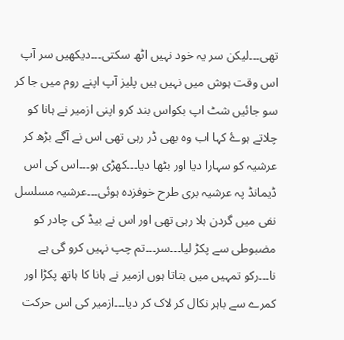تھی۔۔۔لیکن سر یہ خود نہیں اٹھ سکتی۔۔۔دیکھیں سر آپ اس وقت ہوش میں نہیں ہیں پلیز آپ اپنے روم میں جا کر سو جائیں شٹ اپ بکواس بند کرو اپنی ازمیر نے ہانا کو چلاتے ہوۓ کہا اب وہ بھی ڈر رہی تھی اس نے آگے بڑھ کر عرشیہ کو سہارا دیا اور بٹھا دیا۔۔۔کھڑی ہو۔۔۔اس کی اس ڈیمانڈ پہ عرشیہ بری طرح خوفزدہ ہوئی۔۔۔عرشیہ مسلسل نفی میں گردن ہلا رہی تھی اور اس نے بیڈ کی چادر کو مضبوطی سے پکڑ لیا۔۔۔سر۔۔۔تم چپ نہیں کرو گی ہے نا۔۔۔رکو تمہیں میں بتاتا ہوں ازمیر نے ہانا کا ہاتھ پکڑا اور کمرے سے باہر نکال کر لاک کر دیا۔۔۔ازمیر کی اس حرکت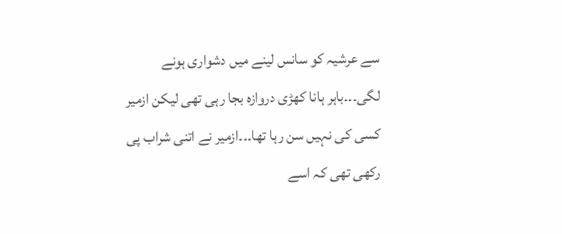سے عرشیہ کو سانس لینے میں دشواری ہونے لگی۔۔۔باہر ہانا کھڑی دروازہ بجا رہی تھی لیکن ازمیر کسی کی نہیں سن رہا تھا۔۔۔ازمیر نے اتنی شراب پی رکھی تھی کہ اسے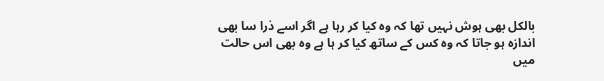بالکل بھی ہوش نہیں تھا کہ وہ کیا کر رہا ہے اگر اسے ذرا سا بھی اندازہ ہو جاتا کہ وہ کس کے ساتھ کیا کر ہا ہے وہ بھی اس حالت میں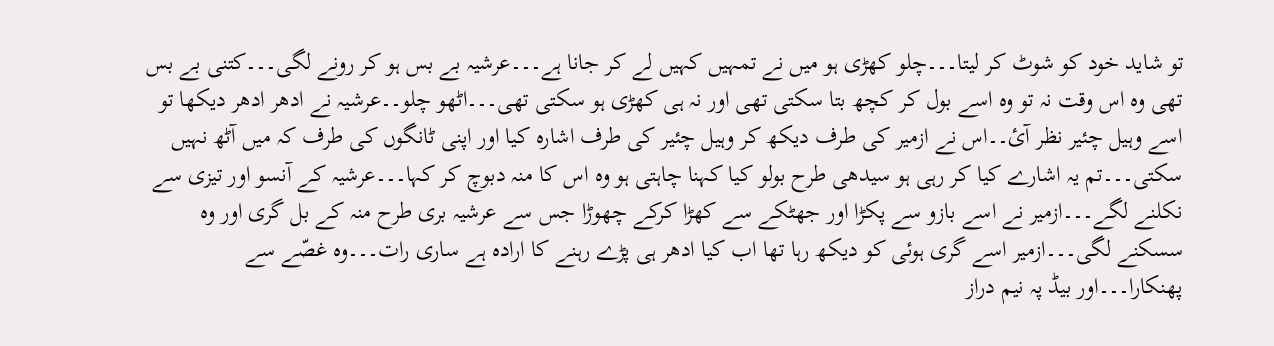تو شاید خود کو شوٹ کر لیتا۔۔۔چلو کھڑی ہو میں نے تمہیں کہیں لے کر جانا ہے۔۔۔عرشیہ بے بس ہو کر رونے لگی۔۔۔کتنی بے بس تھی وہ اس وقت نہ تو وہ اسے بول کر کچھ بتا سکتی تھی اور نہ ہی کھڑی ہو سکتی تھی۔۔۔اٹھو چلو۔۔عرشیہ نے ادھر ادھر دیکھا تو اسے وہیل چئیر نظر آئ۔۔اس نے ازمیر کی طرف دیکھ کر وہیل چئیر کی طرف اشارہ کیا اور اپنی ٹانگوں کی طرف کہ میں آٹھ نہیں سکتی۔۔۔تم یہ اشارے کیا کر رہی ہو سیدھی طرح بولو کیا کہنا چاہتی ہو وہ اس کا منہ دبوچ کر کہا۔۔۔عرشیہ کے آنسو اور تیزی سے نکلنے لگے۔۔۔ازمیر نے اسے بازو سے پکڑا اور جھٹکے سے کھڑا کرکے چھوڑا جس سے عرشیہ بری طرح منہ کے بل گری اور وہ سسکنے لگی۔۔۔ازمیر اسے گری ہوئی کو دیکھ رہا تھا اب کیا ادھر ہی پڑے رہنے کا ارادہ ہے ساری رات۔۔۔وہ غصّے سے پھنکارا۔۔۔اور بیڈ پہ نیم دراز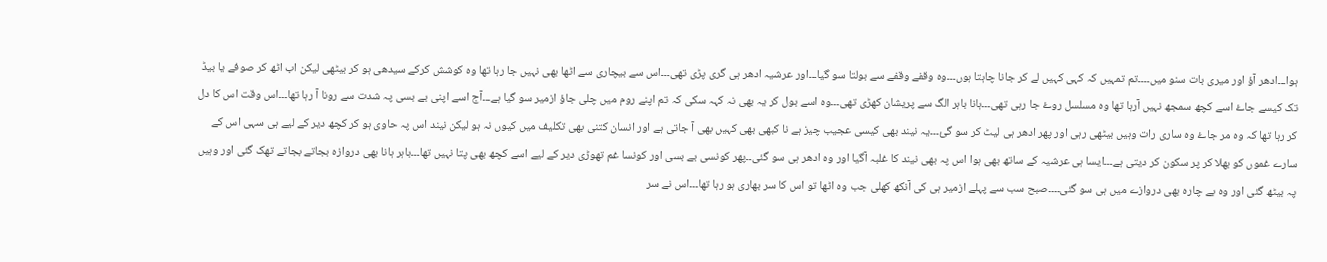ہوا۔۔۔ادھر آؤ اور میری بات سنو میں۔۔۔۔تم تمہیں کہ کہی کہیں لے کر جانا چاہتا ہوں۔۔۔وہ وقفے وقفے سے بولتا سو گیا۔۔۔اور عرشیہ ادھر ہی گری پڑی تھی۔۔۔اس سے بیچاری سے اٹھا بھی نہیں جا رہا تھا وہ کوشش کرکے سیدھی ہو کر بیٹھی لیکن اب اٹھ کر صوفے یا بیڈ تک کیسے جاۓ اسے کچھ سمجھ نہیں آرہا تھا وہ مسلسل روۓ جا رہی تھی۔۔۔ہانا باہر الگ سے پریشان کھڑی تھی۔۔۔وہ اسے بول کر یہ بھی نہ کہہ سکی کہ تم اپنے روم میں چلی جاؤ ازمیر سو گیا ہے۔۔۔آج اسے اپنی بے بسی پہ شدت سے رونا آ رہا تھا۔۔۔اس وقت اس کا دل کر رہا تھا کہ وہ مر جاۓ وہ ساری رات وہیں بیٹھی رہی اور پھر ادھر ہی لیٹ کر سو گئ۔۔۔یہ نیند بھی کیسی عجیب چیز ہے نا کبھی بھی کہیں بھی آ جاتی ہے اور انسان کتنی بھی تکلیف میں کیوں نہ ہو لیکن نیند اس پہ حاوی ہو کر کچھ دیر کے لیے ہی سہی اس کے سارے غموں کو بھلا کر پر سکون کر دیتی ہے۔۔۔ایسا ہی عرشیہ کے ساتھ بھی ہوا اس پہ بھی نیند کا غلبہ آگیا اور وہ ادھر ہی سو گئی۔۔پھر کونسی بے بسی اور کونسا غم تھوڑی دیر کے لیے اسے کچھ بھی پتا نہیں تھا۔۔۔باہر ہانا بھی دروازہ بجاتے بجاتے تھک گئی اور وہیں پہ بیٹھ گئی اور وہ بے چارہ بھی دروازے میں ہی سو گئی۔۔۔۔صبح سب سے پہلے ازمیر ہی کی آنکھ کھلی جب وہ اٹھا تو اس کا سر بھاری ہو رہا تھا۔۔۔اس نے سر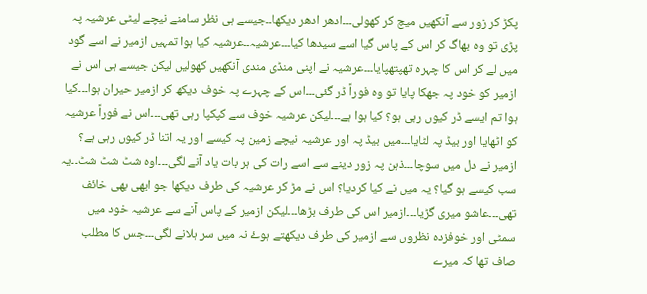پکڑ کر زور سے آنکھیں میچ کر کھولی۔۔۔ادھر ادھر دیکھا۔۔جیسے ہی نظر سامنے نیچے لیٹی عرشیہ پہ پڑی تو وہ بھاگ کر اس کے پاس گیا اسے سیدھا کیا۔۔۔عرشیہ۔۔عرشیہ کیا ہوا تمہیں ازمیر نے اسے گود میں لے کر اس کا چہرہ تھپتھپایا۔۔۔عرشیہ نے اپنی منڈی مندی آنکھیں کھولیں لیکن جیسے ہی اس نے ازمیر کو خود پہ جھکا پایا تو وہ فوراً ڈر گئی۔۔۔اس کے چہرے پہ خوف دیکھ کر ازمیر حیران ہوا۔۔۔کیا ہوا تم ایسے ڈر کیوں رہی ہو؟ کیا ہوا ہے۔۔۔لیکن عرشیہ خوف سے کپکپا رہی تھی۔۔۔اس نے فوراً عرشیہ کو اٹھایا اور بیڈ پہ لٹایا۔۔۔میں بیڈ پہ اور عرشیہ نیچے زمین پہ کیسے اور یہ اتنا ڈر کیوں رہی ہے؟ ازمیر نے دل میں سوچا۔۔۔ذہن پہ زور دینے سے اسے رات کی ہر بات یاد آنے لگی۔۔۔اوہ شٹ شٹ شٹ۔۔یہ سب کیسے ہو گیا؟ یہ میں نے کیا کردیا؟ اس نے مڑ کر عرشیہ کی طرف دیکھا جو ابھی بھی خائف تھی۔۔۔عاشو میری گڑیا۔۔۔ازمیر اس کی طرف بڑھا۔۔۔لیکن ازمیر کے پاس آنے سے عرشیہ خود میں سمٹی اور خوفزدہ نظروں سے ازمیر کی طرف دیکھتے ہوۓ نہ میں سر ہلانے لگی۔۔۔جس کا مطلب صاف تھا کہ میرے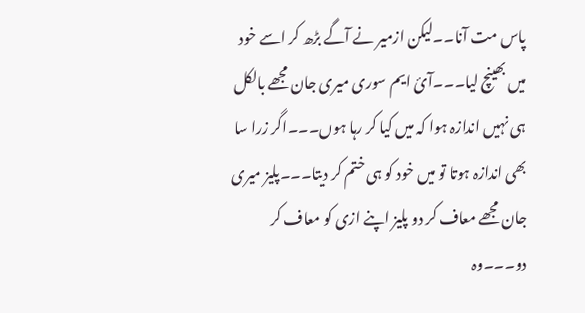پاس مت آنا۔۔لیکن ازمیر نے آگے بڑھ کر اسے خود میں بھینچ لیا۔۔۔آئ ایم سوری میری جان مجھے بالکل ہی نہیں اندازہ ہوا کہ میں کیا کر رہا ہوں۔۔۔اگر زرا سا بھی اندازہ ہوتا تو میں خود کو ہی ختم کر دیتا۔۔۔پلیز میری جان مجھے معاف کر دو پلیز اپنے ازی کو معاف کر دو۔۔۔وہ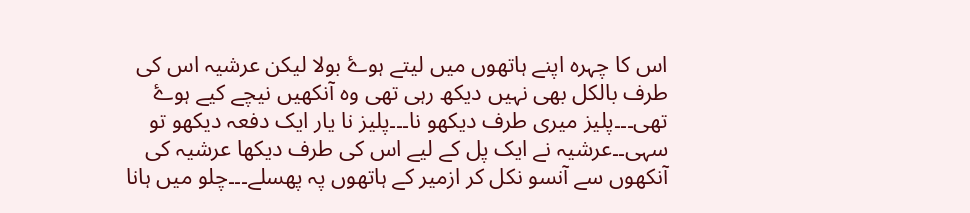اس کا چہرہ اپنے ہاتھوں میں لیتے ہوۓ بولا لیکن عرشیہ اس کی طرف بالکل بھی نہیں دیکھ رہی تھی وہ آنکھیں نیچے کیے ہوۓ تھی۔۔۔پلیز میری طرف دیکھو نا۔۔۔پلیز نا یار ایک دفعہ دیکھو تو سہی۔۔عرشیہ نے ایک پل کے لیے اس کی طرف دیکھا عرشیہ کی آنکھوں سے آنسو نکل کر ازمیر کے ہاتھوں پہ پھسلے۔۔۔چلو میں ہانا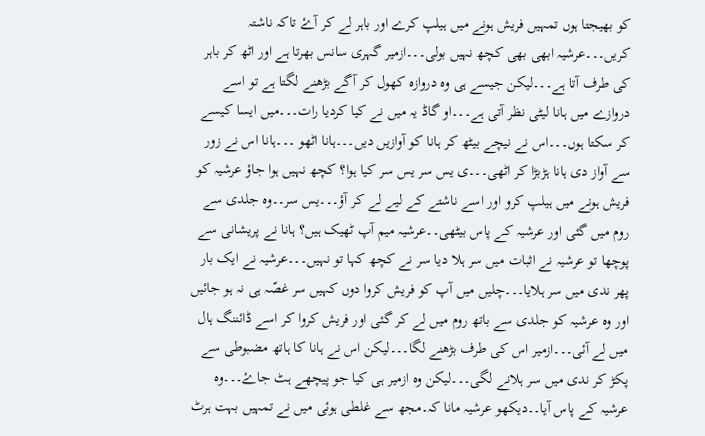کو بھیجتا ہوں تمہیں فریش ہونے میں ہیلپ کرے اور باہر لے کر آۓ تاکہ ناشتہ کریں۔۔۔عرشیہ ابھی بھی کچھ نہیں بولی۔۔۔ازمیر گہری سانس بھرتا ہے اور اٹھ کر باہر کی طرف آتا ہے۔۔۔لیکن جیسے ہی وہ دروازہ کھول کر آگے بڑھنے لگتا ہے تو اسے دروازے میں ہانا لیٹی نظر آتی ہے۔۔۔او گاڈ یہ میں نے کیا کردیا رات۔۔۔میں ایسا کیسے کر سکتا ہوں۔۔۔اس نے نیچے بیٹھ کر ہانا کو آوازیں دیں۔۔۔ہانا اٹھو ۔۔۔ہانا اس نے زور سے آواز دی ہانا ہڑبڑا کر اٹھی۔۔۔ی یس سر یس سر کیا ہوا؟ کچھ نہیں ہوا جاؤ عرشیہ کو فریش ہونے میں ہیلپ کرو اور اسے ناشتے کے لیے لے کر آؤ۔۔۔یس سر۔۔وہ جلدی سے روم میں گئی اور عرشیہ کے پاس بیٹھی۔۔عرشیہ میم آپ ٹھیک ہیں؟ ہانا نے پریشانی سے پوچھا تو عرشیہ نے اثبات میں سر ہلا دیا سر نے کچھ کہا تو نہیں۔۔۔عرشیہ نے ایک بار پھر ندی میں سر ہلایا۔۔۔چلیں میں آپ کو فریش کروا دوں کہیں سر غصّہ ہی نہ ہو جائیں اور وہ عرشیہ کو جلدی سے باتھ روم میں لے کر گئی اور فریش کروا کر اسے ڈائننگ ہال میں لے آئی۔۔۔ازمیر اس کی طرف بڑھنے لگا۔۔۔لیکن اس نے ہانا کا ہاتھ مضبوطی سے پکڑ کر ندی میں سر ہلانے لگی۔۔۔لیکن وہ ازمیر ہی کیا جو پیچھے ہٹ جاۓ۔۔۔وہ عرشیہ کے پاس آیا۔۔دیکھو عرشیہ مانا کہ۔مجھ سے غلطی ہوئی میں نے تمہیں بہت ہرٹ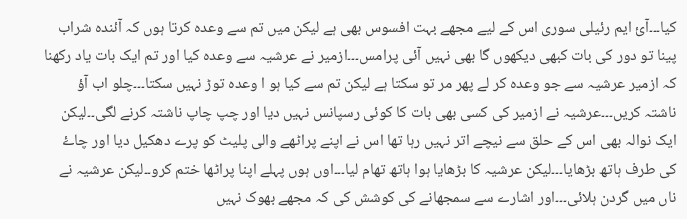کیا۔۔۔آئ ایم رئیلی سوری اس کے لیے مجھے بہت افسوس بھی ہے لیکن میں تم سے وعدہ کرتا ہوں کہ آئندہ شراب پینا تو دور کی بات کبھی دیکھوں گا بھی نہیں آئی پرامس۔۔۔ازمیر نے عرشیہ سے وعدہ کیا اور تم ایک بات یاد رکھنا کہ ازمیر عرشیہ سے جو وعدہ کر لے پھر مر تو سکتا ہے لیکن تم سے کیا ہو ا وعدہ توڑ نہیں سکتا۔۔۔چلو اب آؤ ناشتہ کریں۔۔۔عرشیہ نے ازمیر کی کسی بھی بات کا کوئی رسپانس نہیں دیا اور چپ چاپ ناشتہ کرنے لگی۔۔لیکن ایک نوالہ بھی اس کے حلق سے نیچے اتر نہیں رہا تھا اس نے اپنے پراٹھے والی پلیٹ کو پرے دھکیل دیا اور چاۓ کی طرف ہاتھ بڑھایا۔۔۔لیکن عرشیہ کا بڑھایا ہوا ہاتھ تھام لیا۔۔۔اوں ہوں پہلے اپنا پراٹھا ختم کرو۔۔لیکن عرشیہ نے ناں میں گردن ہلائی۔۔۔اور اشارے سے سمجھانے کی کوشش کی کہ مجھے بھوک نہیں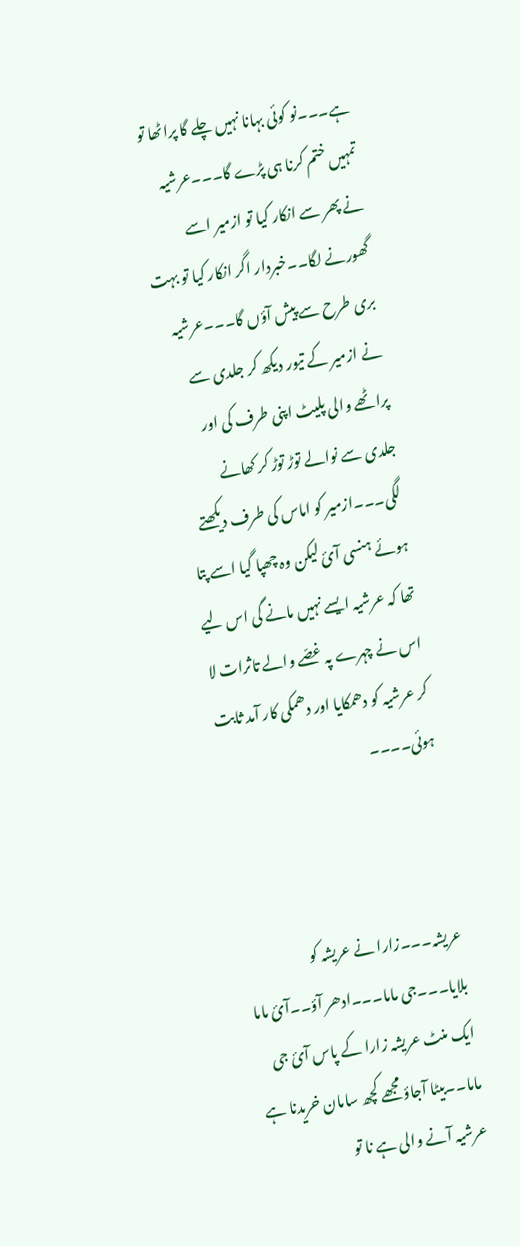ہے۔۔۔نو کوئی بہانا نہیں چلے گا پراٹھا تو تمہیں ختم کرنا ہی پڑے گا۔۔۔عرشیہ نے پھر سے انکار کیا تو ازمیر اسے گھورنے لگا۔۔خبردار اگر انکار کیا تو بہت بری طرح سے پیش آؤں گا۔۔۔عرشیہ نے ازمیر کے تیور دیکھ کر جلدی سے پراٹھے والی پلیٹ اپنی طرف کی اور جلدی سے نوالے توڑ توڑ کر کھانے لگی۔۔۔ازمیر کو اماس کی طرف دیکھتے ہوئے ہنسی آئ لیکن وہ چھپا گیا اسے پتا تھا کہ عرشیہ ایسے نہیں مانے گی اس لیے اس نے چہرے پہ غصّے والے تاثرات لا کر عرشیہ کو دھمکایا اور دھمکی کار آمد ثابت ہوئی۔۔۔۔



عریشہ۔۔۔زارا نے عریشہ کو بلایا۔۔۔جی ماما۔۔۔ادھر آؤ۔۔آئ ماما ایک منٹ عریشہ زارا کے پاس آئ جی ماما۔۔بیٹا آجاؤ مجھے کچھ سامان خریدنا ہے عرشیہ آنے والی ہے نا تو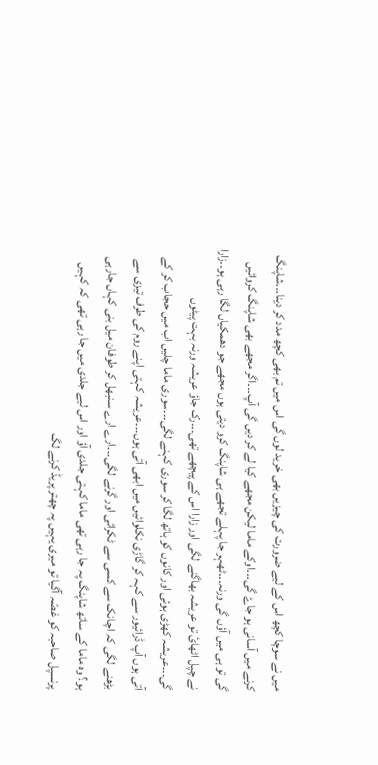میں نے سوچا کچھ اس کے لیے ضرورت کی چیزیں بھی خرید لوں گی اس میں تم بھی کچھ مدد کر دینا۔۔۔شاپنگ کرنے میں آسانی ہو جاۓ گی۔۔۔اوکے ماما لیکن مجھے کیا لے کر دیں گی آپ۔۔۔اگر مجھے بھی شاپنگ کروائیں گی تو ہی میں آؤں گی ورنہ۔۔۔ٹھہر جا پہلے تجھے ہی شاپنگ کرو دیتی ہوں مجھے جو دھمکیاں لگا رہی ہو۔۔زارا نے چپل اٹھائ تو عریشہ بھاگنے لگی اور زارا اس کے پیچھے تھی۔۔۔رک جاؤ عریشہ ورنہ بہت پیٹوں گی۔۔۔عریشہ کھڑی ہوئی اور کانوں کو ہاتھ لگا کر سوری کہنے لگی۔۔۔سوری ماما چلیں اب میں حجاب کر کے آتی ہوں آپ ڈرائیور سے کہہ کر گاڑی نکلوائیں میں ابھی آتی ہوں۔۔۔عریشہ کہتی اپنے روم کی طرف تیزی سے بڑھنے لگی کہ اچانک سے کسی سے ٹکرائی اور گرنے لگی۔۔۔ارے ارے سنبھل کر طوفان میل بنی کہاں جارہی ہو؟ وہ ماما کے ساتھ شاپنگ پہ جا رہی تھی ماما کہتی جلدی آؤ اور اس لیے جلدی میں جا رہی تھی کہ کہیں پرنسپل صاحبہ کو غصّہ آگیا تو میری یہیں پہ چھتر پریڈ کرنے لگ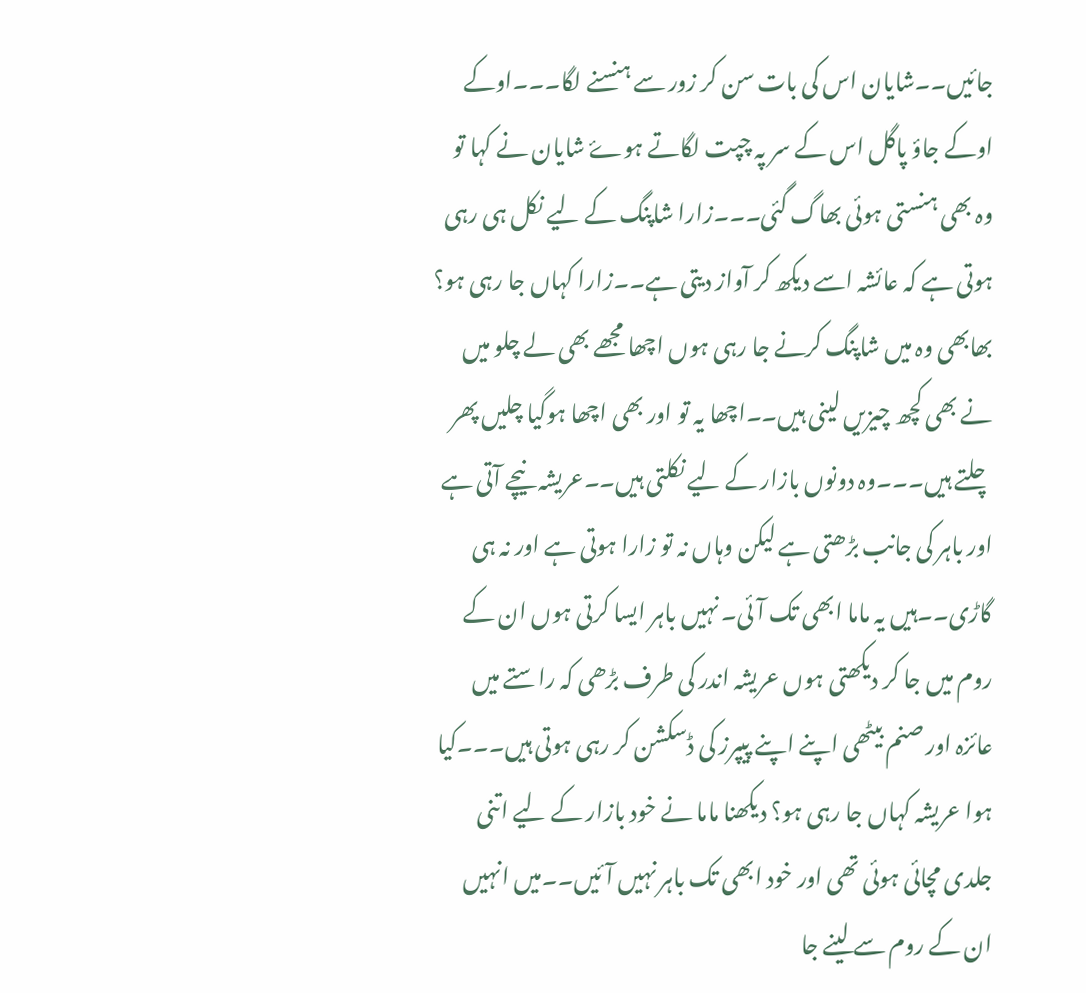جائیں۔۔شایان اس کی بات سن کر زور سے ہنسنے لگا۔۔۔اوکے اوکے جاؤ پاگل اس کے سر پہ چپت لگاتے ہوۓ شایان نے کہا تو وہ بھی ہنستی ہوئی بھاگ گئی۔۔۔زارا شاپنگ کے لیے نکل ہی رہی ہوتی ہے کہ عائشہ اسے دیکھ کر آواز دیتی ہے۔۔زارا کہاں جا رہی ہو؟ بھابھی وہ میں شاپنگ کرنے جا رہی ہوں اچھا مجھے بھی لے چلو میں نے بھی کچھ چیزیں لینی ہیں۔۔اچھا یہ تو اور بھی اچھا ہوگیا چلیں پھر چلتے ہیں۔۔۔وہ دونوں بازار کے لیے نکلتی ہیں۔۔عریشہ نیچے آتی ہے اور باہر کی جانب بڑھتی ہے لیکن وہاں نہ تو زارا ہوتی ہے اور نہ ہی گاڑی۔۔ہیں یہ ماما ابھی تک آئی۔ نہیں باہر ایسا کرتی ہوں ان کے روم میں جا کر دیکھتی ہوں عریشہ اندر کی طرف بڑھی کہ راستے میں عائزہ اور صنم بیٹھی اپنے اپنے پیپرز کی ڈسکشن کر رہی ہوتی ہیں۔۔۔کیا ہوا عریشہ کہاں جا رہی ہو؟ دیکھنا ماما نے خود بازار کے لیے اتنی جلدی مچائی ہوئی تھی اور خود ابھی تک باہر نہیں آئیں۔۔میں انہیں ان کے روم سے لینے جا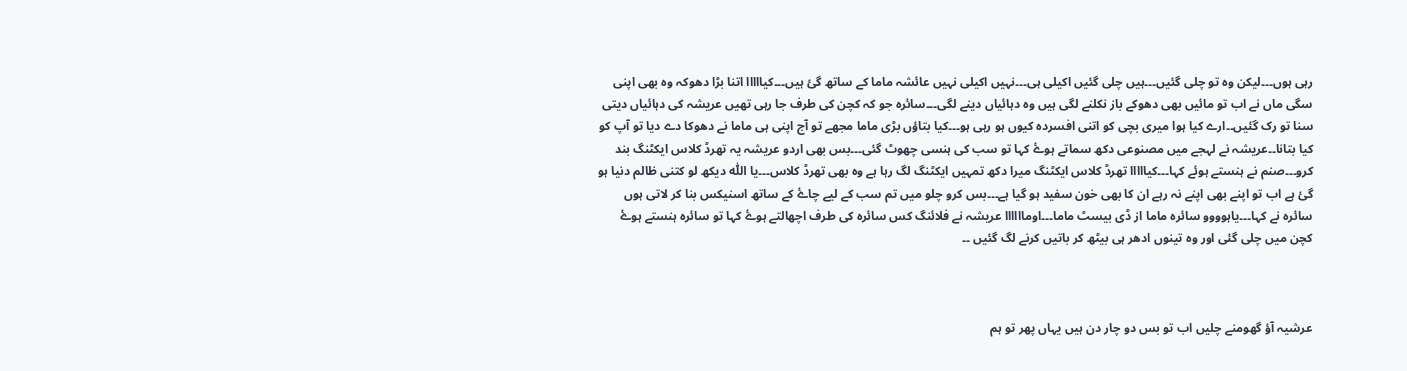رہی ہوں۔۔۔لیکن وہ تو چلی گئیں۔۔۔ہیں چلی گئیں اکیلی ہی۔۔۔نہیں اکیلی نہیں عائشہ ماما کے ساتھ گئ ہیں۔۔۔کیااااا اتنا بڑا دھوکہ وہ بھی اپنی سگی ماں نے اب تو مائیں بھی دھوکے باز نکلنے لگی ہیں وہ دہائیاں دینے لگی۔۔۔سائرہ جو کہ کچن کی طرف جا رہی تھیں عریشہ کی دہائیاں دیتی سنا تو رک گئیں۔۔ارے کیا ہوا میری بچی کو اتنی افسردہ کیوں ہو رہی ہو۔۔۔کیا بتاؤں بڑی ماما مجھے تو آج اپنی ہی ماما نے دھوکا دے دیا تو آپ کو کیا بتانا۔۔عریشہ نے لہجے میں مصنوعی دکھ سماتے ہوۓ کہا تو سب کی ہنسی چھوٹ گئی۔۔۔بس بھی اردو عریشہ یہ تھرڈ کلاس ایکٹنگ بند کرو۔۔۔صنم نے ہنستے ہوئے کہا۔۔۔کیااااا تھرڈ کلاس ایکٹنگ میرا دکھ تمہیں ایکٹنگ لگ رہا ہے وہ بھی تھرڈ کلاس۔۔۔یا اللّٰہ دیکھ لو کتنی ظالم دنیا ہو گئ ہے اب تو اپنے بھی اپنے نہ رہے ان کا بھی خون سفید ہو گیا ہے۔۔۔بس کرو چلو میں تم سب کے لیے چاۓ کے ساتھ اسنیکس بنا کر لاتی ہوں سائرہ نے کہا۔۔۔یاہوووو سائرہ ماما از ڈی بیسٹ ماما۔۔۔اوماااااا عریشہ نے فلائنگ کس سائرہ کی طرف اچھالتے ہوۓ کہا تو سائرہ ہنستے ہوۓ کچن میں چلی گئی اور وہ تینوں ادھر ہی بیٹھ کر باتیں کرنے لگ گئیں ۔۔



عرشیہ آؤ گھومنے چلیں اب تو بس دو چار دن ہیں یہاں پھر تو ہم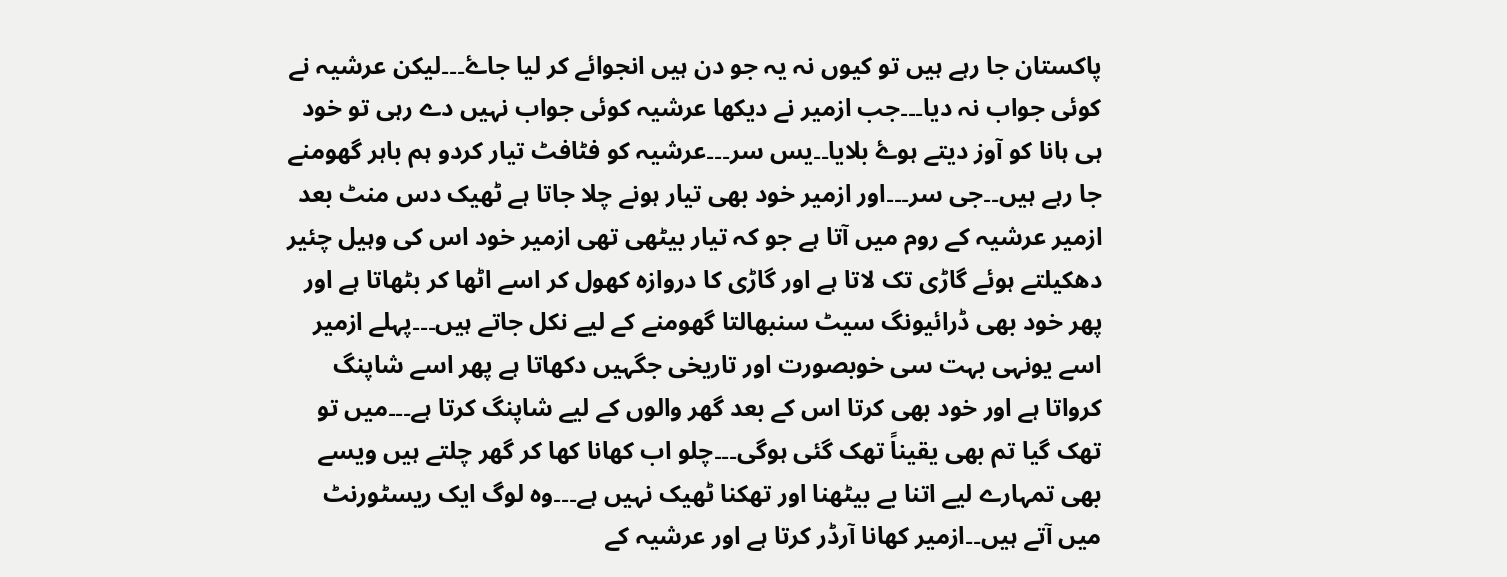پاکستان جا رہے ہیں تو کیوں نہ یہ جو دن ہیں انجوائے کر لیا جاۓ۔۔۔لیکن عرشیہ نے کوئی جواب نہ دیا۔۔۔جب ازمیر نے دیکھا عرشیہ کوئی جواب نہیں دے رہی تو خود ہی ہانا کو آوز دیتے ہوۓ بلایا۔۔یس سر۔۔۔عرشیہ کو فٹافٹ تیار کردو ہم باہر گھومنے جا رہے ہیں۔۔جی سر۔۔۔اور ازمیر خود بھی تیار ہونے چلا جاتا ہے ٹھیک دس منٹ بعد ازمیر عرشیہ کے روم میں آتا ہے جو کہ تیار بیٹھی تھی ازمیر خود اس کی وہیل چئیر دھکیلتے ہوئے گاڑی تک لاتا ہے اور گاڑی کا دروازہ کھول کر اسے اٹھا کر بٹھاتا ہے اور پھر خود بھی ڈرائیونگ سیٹ سنبھالتا گھومنے کے لیے نکل جاتے ہیں۔۔۔پہلے ازمیر اسے یونہی بہت سی خوبصورت اور تاریخی جگہیں دکھاتا ہے پھر اسے شاپنگ کرواتا ہے اور خود بھی کرتا اس کے بعد گھر والوں کے لیے شاپنگ کرتا ہے۔۔۔میں تو تھک گیا تم بھی یقیناً تھک گئی ہوگی۔۔۔چلو اب کھانا کھا کر گھر چلتے ہیں ویسے بھی تمہارے لیے اتنا بے بیٹھنا اور تھکنا ٹھیک نہیں ہے۔۔۔وہ لوگ ایک ریسٹورنٹ میں آتے ہیں۔۔ازمیر کھانا آرڈر کرتا ہے اور عرشیہ کے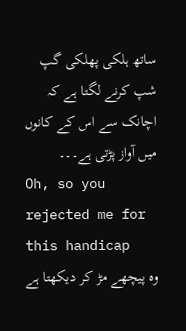ساتھ ہلکی پھلکی گپ شپ کرنے لگتا ہے کہ اچانک سے اس کے کانوں میں آواز پڑتی ہے۔۔۔
Oh, so you rejected me for this handicap
وہ پیچھے مڑ کر دیکھتا ہے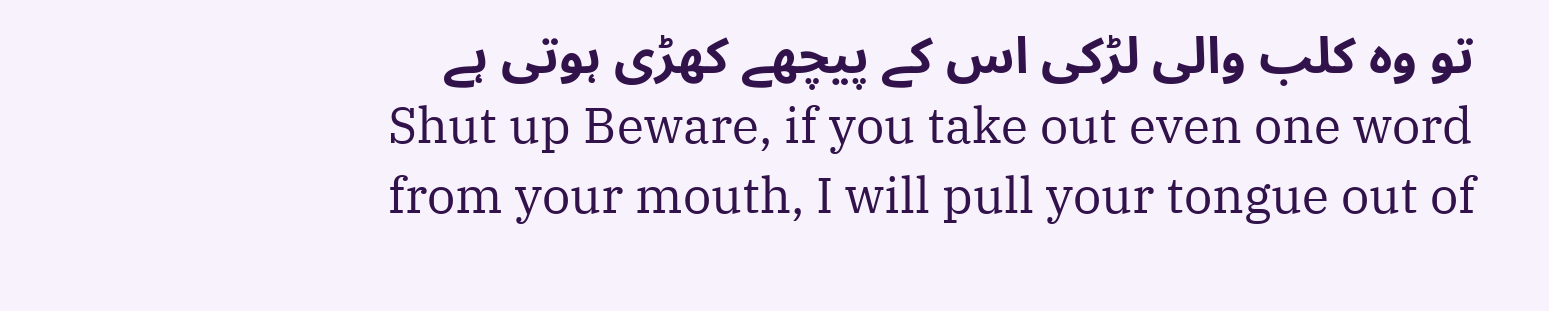تو وہ کلب والی لڑکی اس کے پیچھے کھڑی ہوتی ہے
Shut up Beware, if you take out even one word from your mouth, I will pull your tongue out of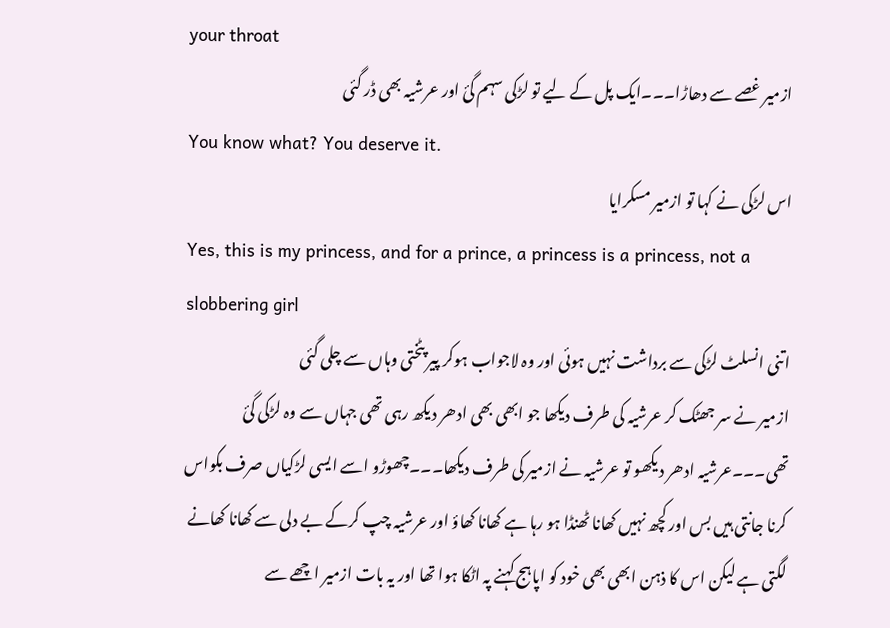your throat
ازمیر غصے سے دھاڑا۔۔۔ایک پل کے لیے تو لڑکی سہم گئ اور عرشیہ بھی ڈر گئی
You know what? You deserve it.
اس لڑکی نے کہا تو ازمیر مسکرایا
Yes, this is my princess, and for a prince, a princess is a princess, not a slobbering girl
اتنی انسلٹ لڑکی سے برداشت نہیں ہوئی اور وہ لاجواب ہوکر پیر پٹختی وہاں سے چلی گئی
ازمیر نے سر جھٹک کر عرشیہ کی طرف دیکھا جو ابھی بھی ادھر دیکھ رہی تھی جہاں سے وہ لڑکی گئ تھی۔۔۔عرشیہ ادھر دیکھو تو عرشیہ نے ازمیر کی طرف دیکھا۔۔۔چھوڑو اسے ایسی لڑکیاں صرف بکواس کرنا جانتی ہیں بس اور کچھ نہیں کھانا ٹھنڈا ہو رہا ہے کھانا کھاؤ اور عرشیہ چپ کرکے بے دلی سے کھانا کھانے لگتی ہے لیکن اس کا ذہن ابھی بھی خود کو اپاہج کہنے پہ اٹکا ہوا تھا اور یہ بات ازمیر اچھے سے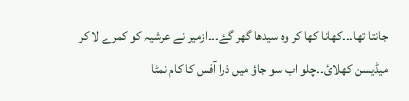جانتا تھا۔۔۔کھانا کھا کر وہ سیدھا گھر گۓ۔۔۔ازمیر نے عرشیہ کو کمرے لا کر میڈیسن کھلائ۔۔چلو اب سو جاؤ میں ذرا آفس کا کام نمٹا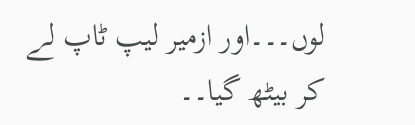لوں۔۔۔اور ازمیر لیپ ٹاپ لے کر بیٹھ گیا۔۔